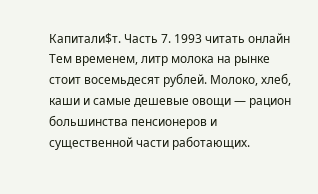Капитали$т. Часть 7. 1993 читать онлайн
Тем временем, литр молока на рынке стоит восемьдесят рублей. Молоко, хлеб, каши и самые дешевые овощи — рацион большинства пенсионеров и существенной части работающих.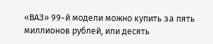«ВАЗ» 99-й модели можно купить за пять миллионов рублей, или десять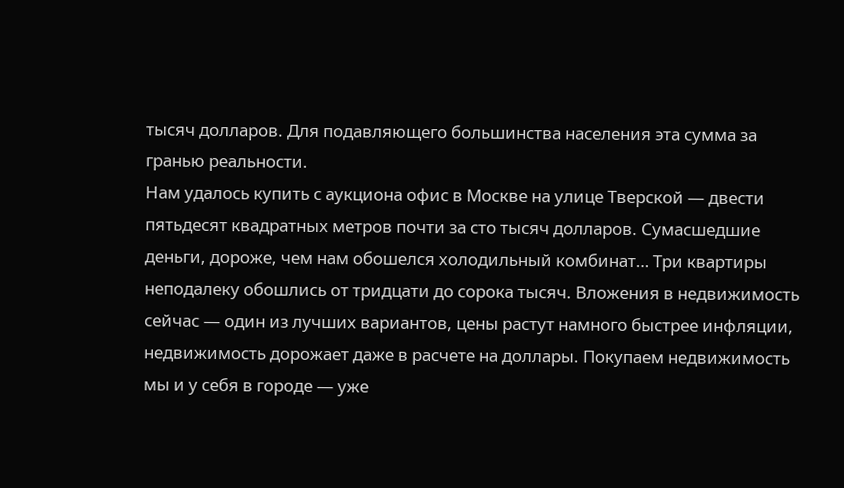тысяч долларов. Для подавляющего большинства населения эта сумма за гранью реальности.
Нам удалось купить с аукциона офис в Москве на улице Тверской — двести пятьдесят квадратных метров почти за сто тысяч долларов. Сумасшедшие деньги, дороже, чем нам обошелся холодильный комбинат… Три квартиры неподалеку обошлись от тридцати до сорока тысяч. Вложения в недвижимость сейчас — один из лучших вариантов, цены растут намного быстрее инфляции, недвижимость дорожает даже в расчете на доллары. Покупаем недвижимость мы и у себя в городе — уже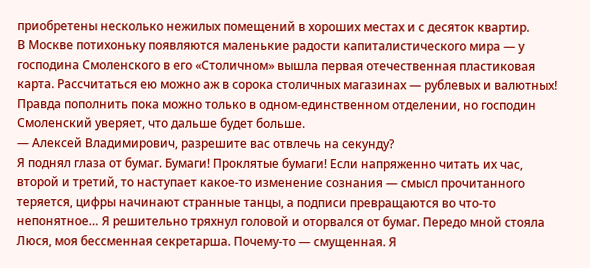приобретены несколько нежилых помещений в хороших местах и с десяток квартир.
В Москве потихоньку появляются маленькие радости капиталистического мира — у господина Смоленского в его «Столичном» вышла первая отечественная пластиковая карта. Рассчитаться ею можно аж в сорока столичных магазинах — рублевых и валютных! Правда пополнить пока можно только в одном-единственном отделении, но господин Смоленский уверяет, что дальше будет больше.
— Алексей Владимирович, разрешите вас отвлечь на секунду?
Я поднял глаза от бумаг. Бумаги! Проклятые бумаги! Если напряженно читать их час, второй и третий, то наступает какое-то изменение сознания — смысл прочитанного теряется, цифры начинают странные танцы, а подписи превращаются во что-то непонятное… Я решительно тряхнул головой и оторвался от бумаг. Передо мной стояла Люся, моя бессменная секретарша. Почему-то — смущенная. Я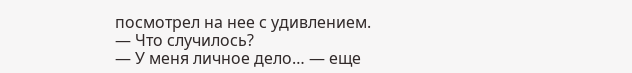посмотрел на нее с удивлением.
— Что случилось?
— У меня личное дело… — еще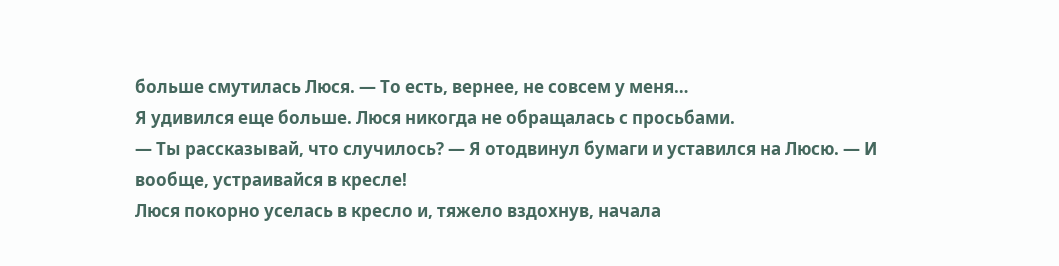больше смутилась Люся. — То есть, вернее, не совсем у меня…
Я удивился еще больше. Люся никогда не обращалась с просьбами.
— Ты рассказывай, что случилось? — Я отодвинул бумаги и уставился на Люсю. — И вообще, устраивайся в кресле!
Люся покорно уселась в кресло и, тяжело вздохнув, начала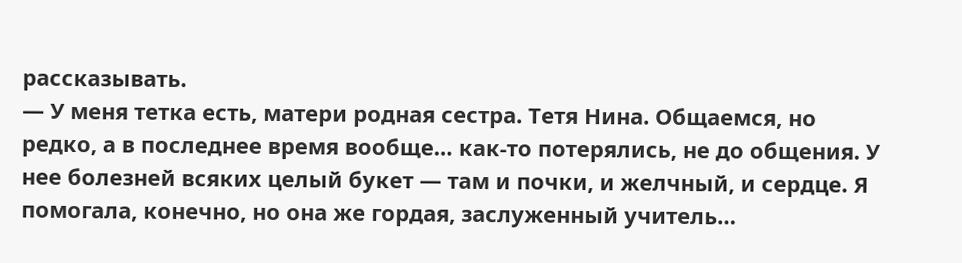рассказывать.
— У меня тетка есть, матери родная сестра. Тетя Нина. Общаемся, но редко, а в последнее время вообще… как-то потерялись, не до общения. У нее болезней всяких целый букет — там и почки, и желчный, и сердце. Я помогала, конечно, но она же гордая, заслуженный учитель…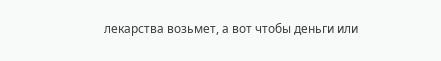лекарства возьмет, а вот чтобы деньги или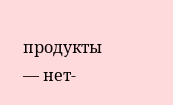продукты — нет-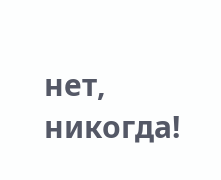нет, никогда!